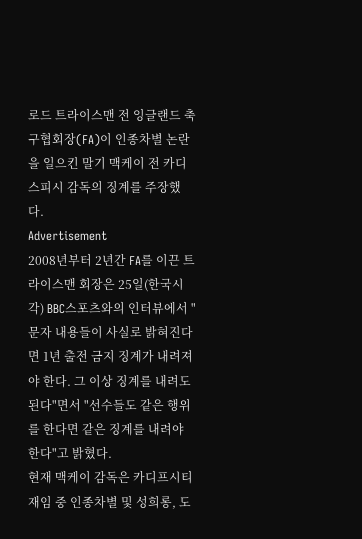로드 트라이스맨 전 잉글랜드 축구협회장(FA)이 인종차별 논란을 일으킨 말기 맥케이 전 카디스피시 감독의 징계를 주장했다.
Advertisement
2008년부터 2년간 FA를 이끈 트라이스맨 회장은 25일(한국시각) BBC스포츠와의 인터뷰에서 "문자 내용들이 사실로 밝혀진다면 1년 출전 금지 징계가 내려져야 한다. 그 이상 징계를 내려도 된다"면서 "선수들도 같은 행위를 한다면 같은 징계를 내려야 한다"고 밝혔다.
현재 맥케이 감독은 카디프시티 재임 중 인종차별 및 성희롱, 도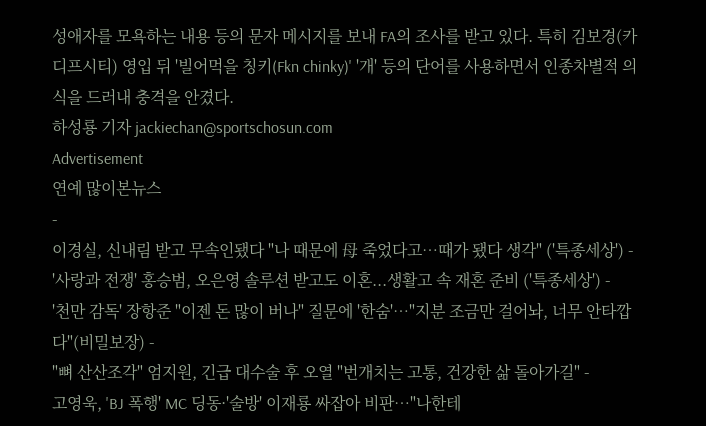성애자를 모욕하는 내용 등의 문자 메시지를 보내 FA의 조사를 받고 있다. 특히 김보경(카디프시티) 영입 뒤 '빌어먹을 칭키(Fkn chinky)' '개' 등의 단어를 사용하면서 인종차별적 의식을 드러내 충격을 안겼다.
하성룡 기자 jackiechan@sportschosun.com
Advertisement
연예 많이본뉴스
-
이경실, 신내림 받고 무속인됐다 "나 때문에 母 죽었다고…때가 됐다 생각" ('특종세상') -
'사랑과 전쟁' 홍승범, 오은영 솔루션 받고도 이혼...생활고 속 재혼 준비 ('특종세상') -
'천만 감독' 장항준 "이젠 돈 많이 버나" 질문에 '한숨'…"지분 조금만 걸어놔, 너무 안타깝다"(비밀보장) -
"뼈 산산조각" 엄지원, 긴급 대수술 후 오열 "번개치는 고통, 건강한 삶 돌아가길" -
고영욱, 'BJ 폭행' MC 딩동·'술방' 이재룡 싸잡아 비판…"나한테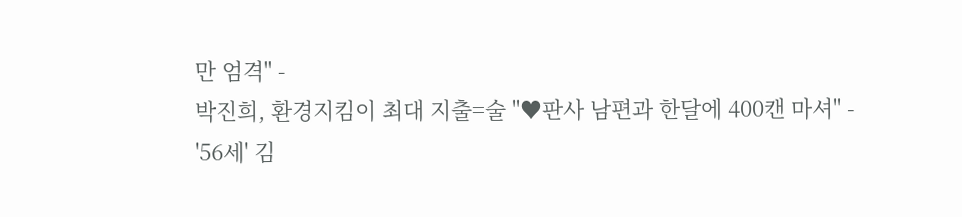만 엄격" -
박진희, 환경지킴이 최대 지출=술 "♥판사 남편과 한달에 400캔 마셔" -
'56세' 김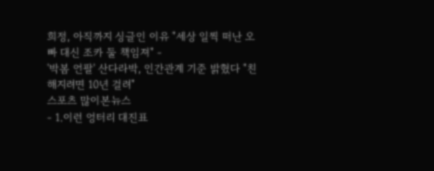희정, 아직까지 싱글인 이유 "세상 일찍 떠난 오빠 대신 조카 둘 책임져" -
'박봄 언팔' 산다라박, 인간관계 기준 밝혔다 "친해지려면 10년 걸려"
스포츠 많이본뉴스
- 1.이런 엉터리 대진표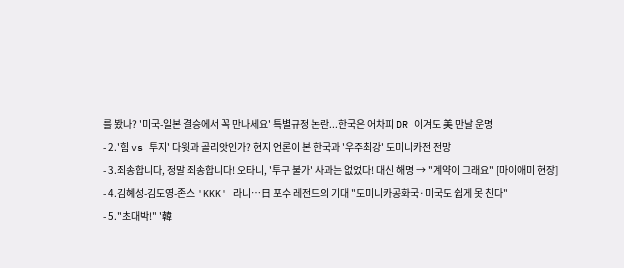를 봤나? '미국-일본 결승에서 꼭 만나세요' 특별규정 논란...한국은 어차피 DR 이겨도 美 만날 운명
- 2.'힘 vs 투지' 다윗과 골리앗인가? 현지 언론이 본 한국과 '우주최강' 도미니카전 전망
- 3.죄송합니다, 정말 죄송합니다! 오타니, '투구 불가' 사과는 없었다! 대신 해명 → "계약이 그래요" [마이애미 현장]
- 4.김혜성-김도영-존스 'KKK' 라니…日 포수 레전드의 기대 "도미니카공화국·미국도 쉽게 못 친다"
- 5."초대박!" '韓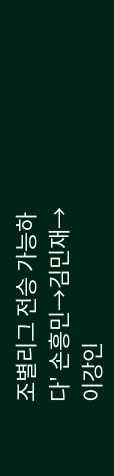조별리그 전승 가능하다' 손흥민→김민재→이강인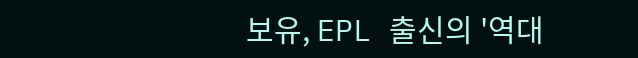보유, EPL 출신의 '역대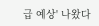급 예상' 나왔다